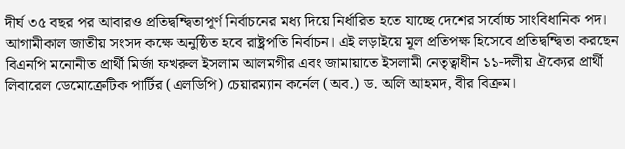দীর্ঘ ৩৫ বছর পর আবারও প্রতিদ্বন্দ্বিতাপূর্ণ নির্বাচনের মধ্য দিয়ে নির্ধারিত হতে যাচ্ছে দেশের সর্বোচ্চ সাংবিধানিক পদ। আগামীকাল জাতীয় সংসদ কক্ষে অনুষ্ঠিত হবে রাষ্ট্রপতি নির্বাচন। এই লড়াইয়ে মূল প্রতিপক্ষ হিসেবে প্রতিদ্বন্দ্বিতা করছেন বিএনপি মনোনীত প্রার্থী মির্জা ফখরুল ইসলাম আলমগীর এবং জামায়াতে ইসলামী নেতৃত্বাধীন ১১-দলীয় ঐক্যের প্রার্থী লিবারেল ডেমোক্রেটিক পার্টির (এলডিপি) চেয়ারম্যান কর্নেল (অব.) ড. অলি আহমদ, বীর বিক্রম।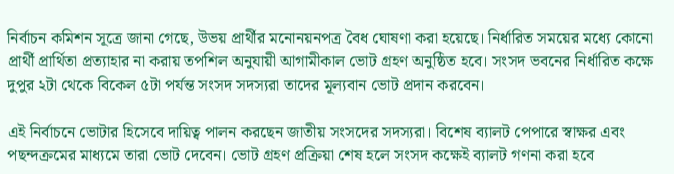নির্বাচন কমিশন সূত্রে জানা গেছে, উভয় প্রার্থীর মনোনয়নপত্র বৈধ ঘোষণা করা হয়েছে। নির্ধারিত সময়ের মধ্যে কোনো প্রার্থী প্রার্থিতা প্রত্যাহার না করায় তপশিল অনুযায়ী আগামীকাল ভোট গ্রহণ অনুষ্ঠিত হবে। সংসদ ভবনের নির্ধারিত কক্ষে দুপুর ২টা থেকে বিকেল ৫টা পর্যন্ত সংসদ সদস্যরা তাদের মূল্যবান ভোট প্রদান করবেন।

এই নির্বাচনে ভোটার হিসেবে দায়িত্ব পালন করছেন জাতীয় সংসদের সদস্যরা। বিশেষ ব্যালট পেপারে স্বাক্ষর এবং পছন্দক্রমের মাধ্যমে তারা ভোট দেবেন। ভোট গ্রহণ প্রক্রিয়া শেষ হলে সংসদ কক্ষেই ব্যালট গণনা করা হবে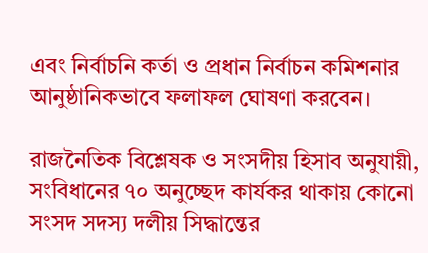এবং নির্বাচনি কর্তা ও প্রধান নির্বাচন কমিশনার আনুষ্ঠানিকভাবে ফলাফল ঘোষণা করবেন।

রাজনৈতিক বিশ্লেষক ও সংসদীয় হিসাব অনুযায়ী, সংবিধানের ৭০ অনুচ্ছেদ কার্যকর থাকায় কোনো সংসদ সদস্য দলীয় সিদ্ধান্তের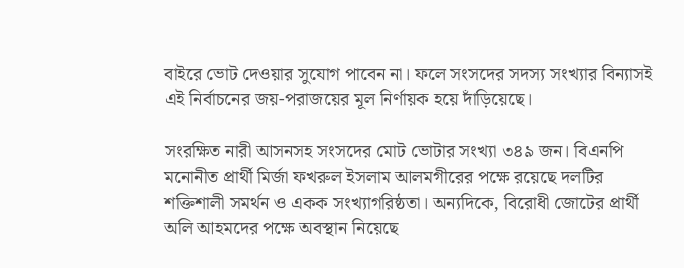বাইরে ভোট দেওয়ার সুযোগ পাবেন না। ফলে সংসদের সদস্য সংখ্যার বিন্যাসই এই নির্বাচনের জয়-পরাজয়ের মূল নির্ণায়ক হয়ে দাঁড়িয়েছে।

সংরক্ষিত নারী আসনসহ সংসদের মোট ভোটার সংখ্যা ৩৪৯ জন। বিএনপি মনোনীত প্রার্থী মির্জা ফখরুল ইসলাম আলমগীরের পক্ষে রয়েছে দলটির শক্তিশালী সমর্থন ও একক সংখ্যাগরিষ্ঠতা। অন্যদিকে, বিরোধী জোটের প্রার্থী অলি আহমদের পক্ষে অবস্থান নিয়েছে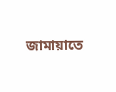জামায়াতে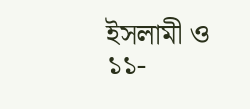ইসলামী ও ১১-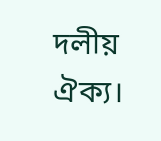দলীয় ঐক্য।